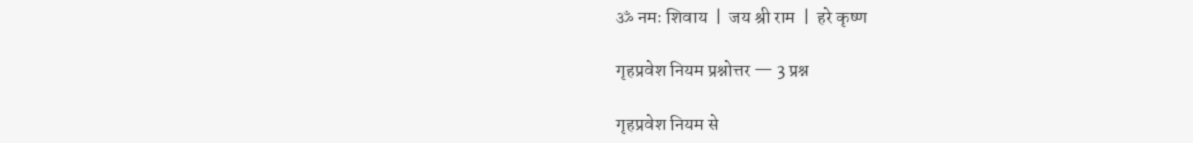ॐ नमः शिवाय  |  जय श्री राम  |  हरे कृष्ण

गृहप्रवेश नियम प्रश्नोत्तर — 3 प्रश्न

गृहप्रवेश नियम से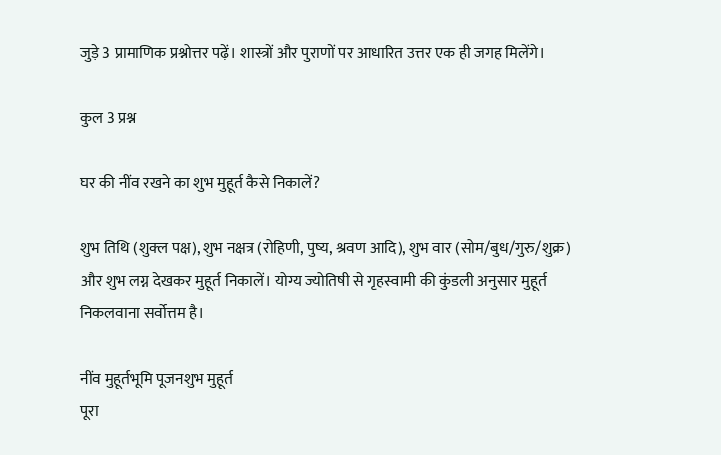जुड़े 3 प्रामाणिक प्रश्नोत्तर पढ़ें। शास्त्रों और पुराणों पर आधारित उत्तर एक ही जगह मिलेंगे।

कुल 3 प्रश्न

घर की नींव रखने का शुभ मुहूर्त कैसे निकालें?

शुभ तिथि (शुक्ल पक्ष), शुभ नक्षत्र (रोहिणी, पुष्य, श्रवण आदि), शुभ वार (सोम/बुध/गुरु/शुक्र) और शुभ लग्न देखकर मुहूर्त निकालें। योग्य ज्योतिषी से गृहस्वामी की कुंडली अनुसार मुहूर्त निकलवाना सर्वोत्तम है।

नींव मुहूर्तभूमि पूजनशुभ मुहूर्त
पूरा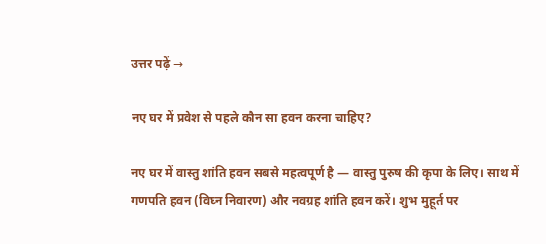उत्तर पढ़ें →

नए घर में प्रवेश से पहले कौन सा हवन करना चाहिए?

नए घर में वास्तु शांति हवन सबसे महत्वपूर्ण है — वास्तु पुरुष की कृपा के लिए। साथ में गणपति हवन (विघ्न निवारण) और नवग्रह शांति हवन करें। शुभ मुहूर्त पर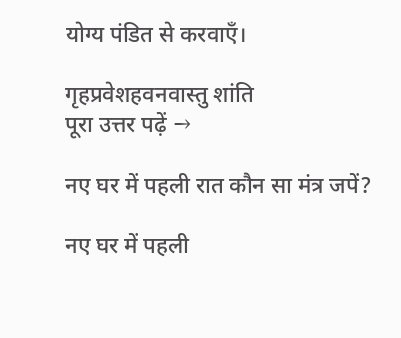योग्य पंडित से करवाएँ।

गृहप्रवेशहवनवास्तु शांति
पूरा उत्तर पढ़ें →

नए घर में पहली रात कौन सा मंत्र जपें?

नए घर में पहली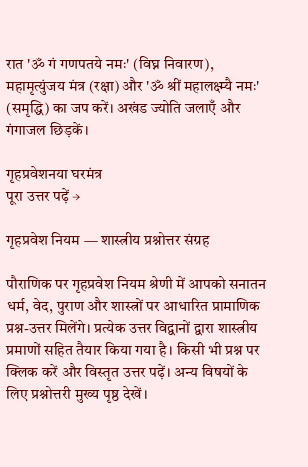रात 'ॐ गं गणपतये नमः' (विघ्न निवारण), महामृत्युंजय मंत्र (रक्षा) और 'ॐ श्रीं महालक्ष्म्यै नमः' (समृद्धि) का जप करें। अखंड ज्योति जलाएँ और गंगाजल छिड़कें।

गृहप्रवेशनया घरमंत्र
पूरा उत्तर पढ़ें →

गृहप्रवेश नियम — शास्त्रीय प्रश्नोत्तर संग्रह

पौराणिक पर गृहप्रवेश नियम श्रेणी में आपको सनातन धर्म, वेद, पुराण और शास्त्रों पर आधारित प्रामाणिक प्रश्न-उत्तर मिलेंगे। प्रत्येक उत्तर विद्वानों द्वारा शास्त्रीय प्रमाणों सहित तैयार किया गया है। किसी भी प्रश्न पर क्लिक करें और विस्तृत उत्तर पढ़ें। अन्य विषयों के लिए प्रश्नोत्तरी मुख्य पृष्ठ देखें।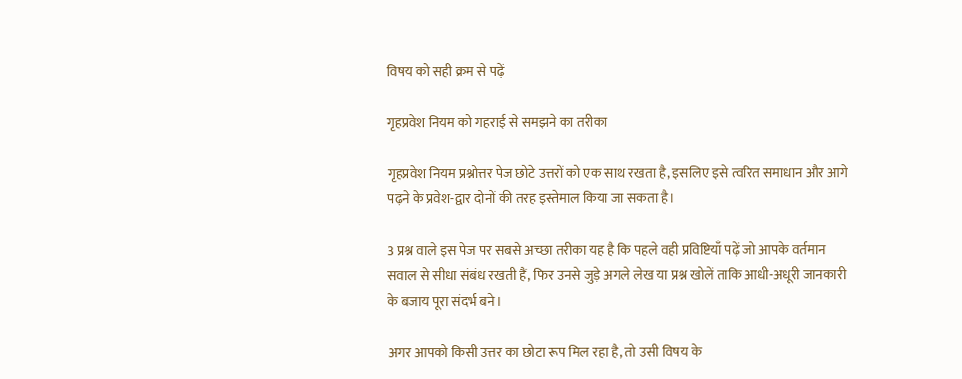विषय को सही क्रम से पढ़ें

गृहप्रवेश नियम को गहराई से समझने का तरीका

गृहप्रवेश नियम प्रश्नोत्तर पेज छोटे उत्तरों को एक साथ रखता है, इसलिए इसे त्वरित समाधान और आगे पढ़ने के प्रवेश-द्वार दोनों की तरह इस्तेमाल किया जा सकता है।

3 प्रश्न वाले इस पेज पर सबसे अच्छा तरीका यह है कि पहले वही प्रविष्टियाँ पढ़ें जो आपके वर्तमान सवाल से सीधा संबंध रखती हैं, फिर उनसे जुड़े अगले लेख या प्रश्न खोलें ताकि आधी-अधूरी जानकारी के बजाय पूरा संदर्भ बने।

अगर आपको किसी उत्तर का छोटा रूप मिल रहा है, तो उसी विषय के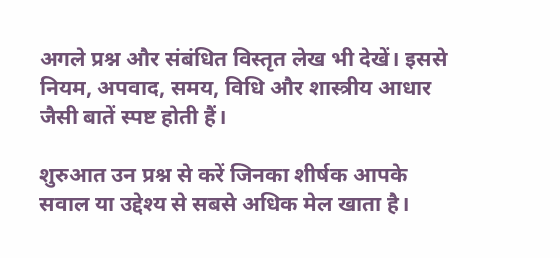अगले प्रश्न और संबंधित विस्तृत लेख भी देखें। इससे नियम, अपवाद, समय, विधि और शास्त्रीय आधार जैसी बातें स्पष्ट होती हैं।

शुरुआत उन प्रश्न से करें जिनका शीर्षक आपके सवाल या उद्देश्य से सबसे अधिक मेल खाता है।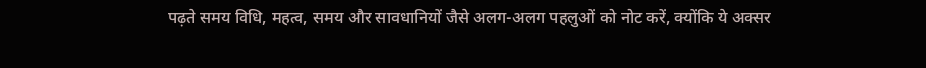पढ़ते समय विधि, महत्व, समय और सावधानियों जैसे अलग-अलग पहलुओं को नोट करें, क्योंकि ये अक्सर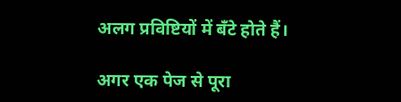अलग प्रविष्टियों में बँटे होते हैं।

अगर एक पेज से पूरा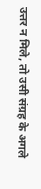उत्तर न मिले, तो उसी संग्रह के अगले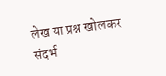लेख या प्रश्न खोलकर संदर्भ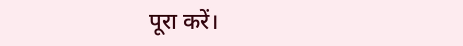पूरा करें।